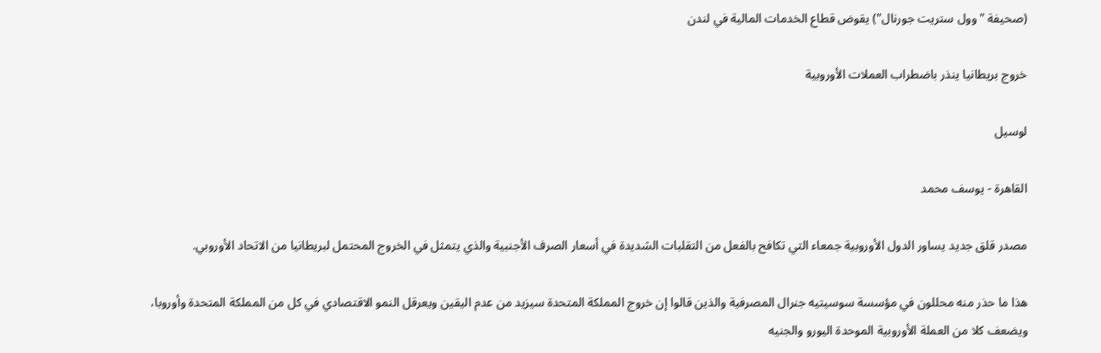(صحيفة "وول ستريت جورنال") يقوض قطاع الخدمات المالية في لندن

خروج بريطانيا ينذر باضطراب العملات الأوروبية

لوسيل

القاهرة - يوسف محمد

مصدر قلق جديد يساور الدول الأوروبية جمعاء التي تكافح بالفعل من التقلبات الشديدة في أسعار الصرف الأجنبية والذي يتمثل في الخروج المحتمل لبريطانيا من الاتحاد الأوروبي.

هذا ما حذر منه محللون في مؤسسة سوسيتيه جنرال المصرفية والذين قالوا إن خروج المملكة المتحدة سيزيد من عدم اليقين ويعرقل النمو الاقتصادي في كل من المملكة المتحدة وأوروبا، ويضعف كلا من العملة الأوروبية الموحدة اليورو والجنيه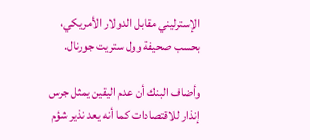الإسترليني مقابل الدولار الأمريكي، بحسب صحيفة وول ستريت جورنال.

وأضاف البنك أن عدم اليقين يمثل جرس إنذار للاقتصادات كما أنه يعد نذير شؤم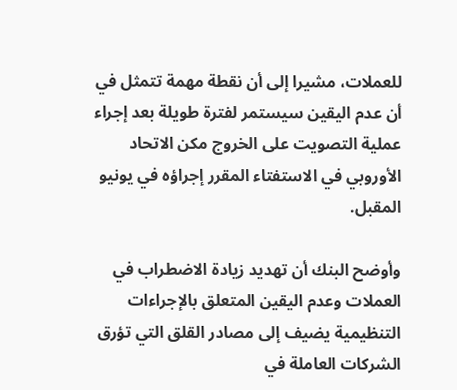للعملات، مشيرا إلى أن نقطة مهمة تتمثل في أن عدم اليقين سيستمر لفترة طويلة بعد إجراء عملية التصويت على الخروج مكن الاتحاد الأوروبي في الاستفتاء المقرر إجراؤه في يونيو المقبل.

وأوضح البنك أن تهديد زيادة الاضطراب في العملات وعدم اليقين المتعلق بالإجراءات التنظيمية يضيف إلى مصادر القلق التي تؤرق الشركات العاملة في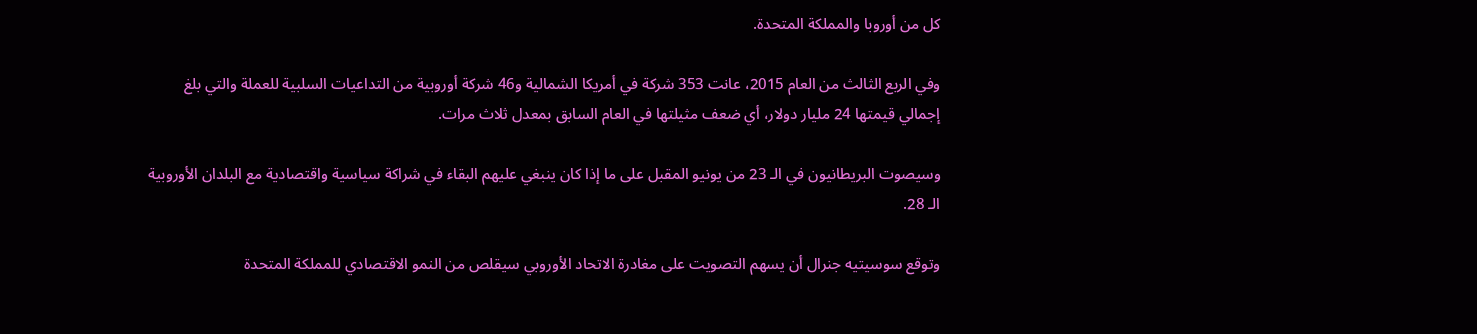كل من أوروبا والمملكة المتحدة.

وفي الربع الثالث من العام 2015، عانت 353 شركة في أمريكا الشمالية و46 شركة أوروبية من التداعيات السلبية للعملة والتي بلغ إجمالي قيمتها 24 مليار دولار، أي ضعف مثيلتها في العام السابق بمعدل ثلاث مرات.

وسيصوت البريطانيون في الـ 23 من يونيو المقبل على ما إذا كان ينبغي عليهم البقاء في شراكة سياسية واقتصادية مع البلدان الأوروبية الـ 28.

وتوقع سوسيتيه جنرال أن يسهم التصويت على مغادرة الاتحاد الأوروبي سيقلص من النمو الاقتصادي للمملكة المتحدة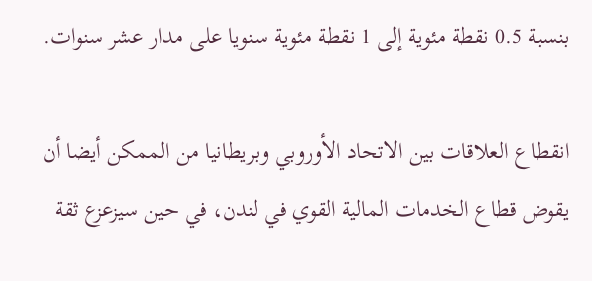بنسبة 0.5 نقطة مئوية إلى 1 نقطة مئوية سنويا على مدار عشر سنوات.

انقطاع العلاقات بين الاتحاد الأوروبي وبريطانيا من الممكن أيضا أن يقوض قطاع الخدمات المالية القوي في لندن، في حين سيزعزع ثقة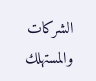الشركات والمستهلك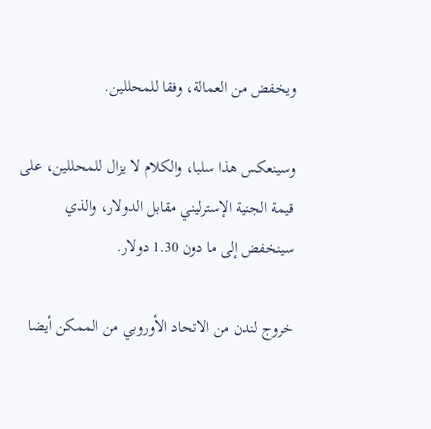ويخفض من العمالة، وفقا للمحللين.

وسينعكس هذا سلبا، والكلام لا يزال للمحللين، على قيمة الجنية الإسترليني مقابل الدولار، والذي سينخفض إلى ما دون 1.30 دولار.

خروج لندن من الاتحاد الأوروبي من الممكن أيضا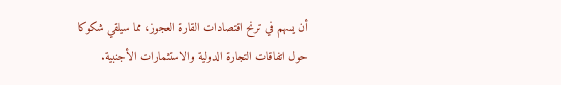أن يسهم في ترنح اقتصادات القارة العجوز، مما سيلقي شكوكا حول اتفاقات التجارة الدولية والاستثمارات الأجنبية.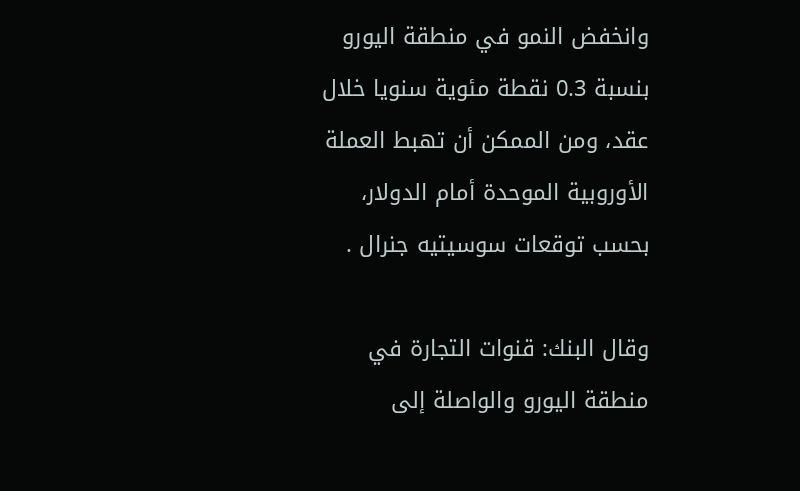وانخفض النمو في منطقة اليورو بنسبة 0.3 نقطة مئوية سنويا خلال عقد، ومن الممكن أن تهبط العملة الأوروبية الموحدة أمام الدولار، بحسب توقعات سوسيتيه جنرال .

وقال البنك: قنوات التجارة في منطقة اليورو والواصلة إلى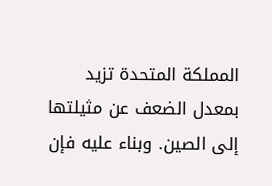المملكة المتحدة تزيد بمعدل الضعف عن مثيلتها إلى الصين. وبناء عليه فإن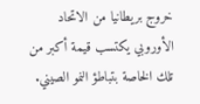خروج بريطانيا من الاتحاد الأوروبي يكتسب قيمة أكبر من تلك الخاصة بتباطؤ النمو الصيني.